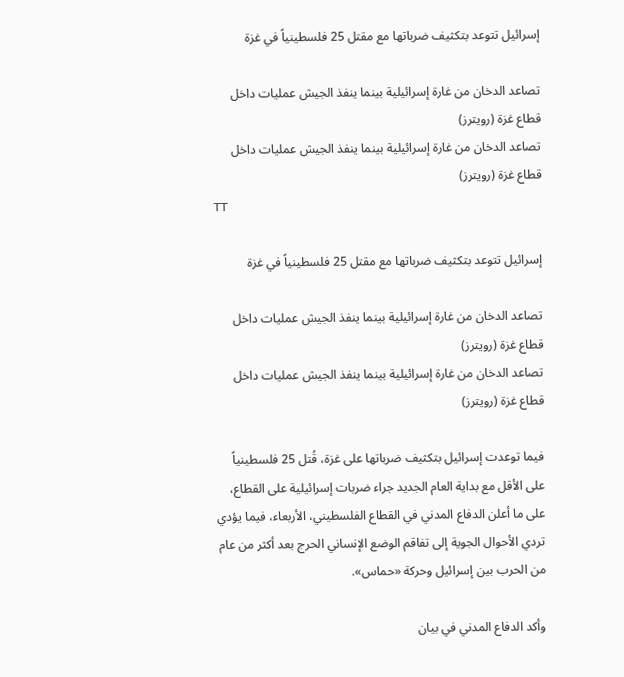إسرائيل تتوعد بتكثيف ضرباتها مع مقتل 25 فلسطينياً في غزة

تصاعد الدخان من غارة إسرائيلية بينما ينفذ الجيش عمليات داخل قطاع غزة (رويترز)
تصاعد الدخان من غارة إسرائيلية بينما ينفذ الجيش عمليات داخل قطاع غزة (رويترز)
TT

إسرائيل تتوعد بتكثيف ضرباتها مع مقتل 25 فلسطينياً في غزة

تصاعد الدخان من غارة إسرائيلية بينما ينفذ الجيش عمليات داخل قطاع غزة (رويترز)
تصاعد الدخان من غارة إسرائيلية بينما ينفذ الجيش عمليات داخل قطاع غزة (رويترز)

فيما توعدت إسرائيل بتكثيف ضرباتها على غزة، قُتل 25 فلسطينياً على الأقل مع بداية العام الجديد جراء ضربات إسرائيلية على القطاع، على ما أعلن الدفاع المدني في القطاع الفلسطيني، الأربعاء، فيما يؤدي تردي الأحوال الجوية إلى تفاقم الوضع الإنساني الحرج بعد أكثر من عام من الحرب بين إسرائيل وحركة «حماس».

وأكد الدفاع المدني في بيان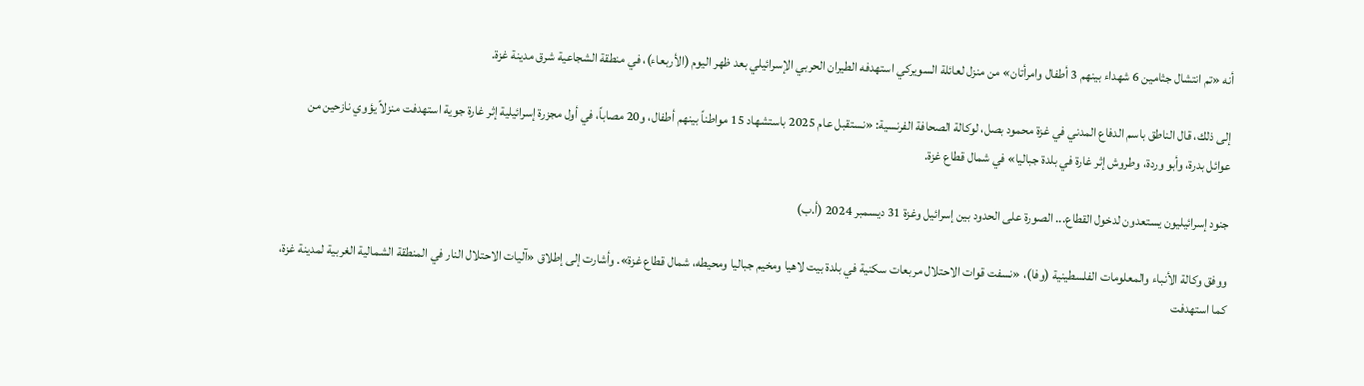أنه «تم انتشال جثامين 6 شهداء بينهم 3 أطفال وامرأتان» من منزل لعائلة السويركي استهدفه الطيران الحربي الإسرائيلي بعد ظهر اليوم (الأربعاء)، في منطقة الشجاعية شرق مدينة غزة.

إلى ذلك، قال الناطق باسم الدفاع المدني في غزة محمود بصل، لوكالة الصحافة الفرنسية: «نستقبل عام 2025 باستشهاد 15 مواطناً بينهم أطفال، و20 مصاباً، في أول مجزرة إسرائيلية إثر غارة جوية استهدفت منزلاً يؤوي نازحين من عوائل بدرة، وأبو وردة، وطروش إثر غارة في بلدة جباليا» في شمال قطاع غزة.

جنود إسرائيليون يستعدون لدخول القطاع... الصورة على الحدود بين إسرائيل وغزة 31 ديسمبر 2024 (أ.ب)

ووفق وكالة الأنباء والمعلومات الفلسطينية (وفا)، «نسفت قوات الاحتلال مربعات سكنية في بلدة بيت لاهيا ومخيم جباليا ومحيطه، شمال قطاع غزة». وأشارت إلى إطلاق «آليات الاحتلال النار في المنطقة الشمالية الغربية لمدينة غزة، كما استهدفت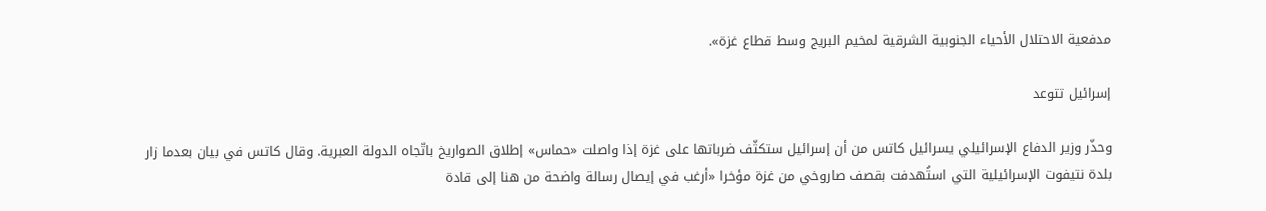مدفعية الاحتلال الأحياء الجنوبية الشرقية لمخيم البريج وسط قطاع غزة».

إسرائيل تتوعد

وحذّر وزير الدفاع الإسرائيلي يسرائيل كاتس من أن إسرائيل ستكثّف ضرباتها على غزة إذا واصلت «حماس» إطلاق الصواريخ باتّجاه الدولة العبرية. وقال كاتس في بيان بعدما زار بلدة نتيفوت الإسرائيلية التي استُهدفت بقصف صاروخي من غزة مؤخرا «أرغب في إيصال رسالة واضحة من هنا إلى قادة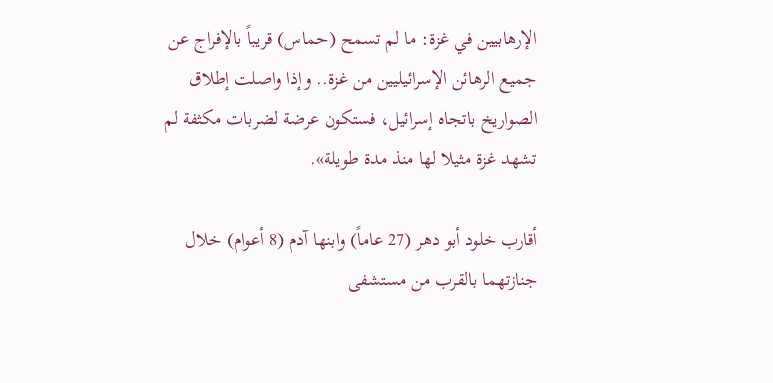الإرهابيين في غزة: ما لم تسمح (حماس) قريباً بالإفراج عن جميع الرهائن الإسرائيليين من غزة.. وإذا واصلت إطلاق الصواريخ باتجاه إسرائيل، فستكون عرضة لضربات مكثفة لم تشهد غزة مثيلا لها منذ مدة طويلة».

أقارب خلود أبو دهر (27 عاماً) وابنها آدم (8 أعوام) خلال جنازتهما بالقرب من مستشفى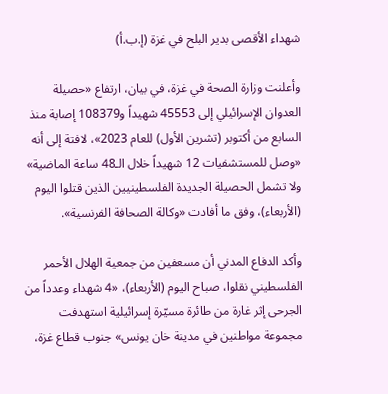شهداء الأقصى بدير البلح في غزة (إ.ب.أ)

وأعلنت وزارة الصحة في غزة، في بيان، ارتفاع «حصيلة العدوان الإسرائيلي إلى 45553 شهيداً و108379 إصابة منذ السابع من أكتوبر (تشرين الأول) للعام 2023»، لافتة إلى أنه «وصل للمستشفيات 12 شهيداً خلال الـ48 ساعة الماضية» ولا تشمل الحصيلة الجديدة الفلسطينيين الذين قتلوا اليوم (الأربعاء)، وفق ما أفادت «وكالة الصحافة الفرنسية».

وأكد الدفاع المدني أن مسعفين من جمعية الهلال الأحمر الفلسطيني نقلوا، صباح اليوم (الأربعاء)، «4 شهداء وعدداً من الجرحى إثر غارة من طائرة مسيّرة إسرائيلية استهدفت مجموعة مواطنين في مدينة خان يونس» جنوب قطاع غزة،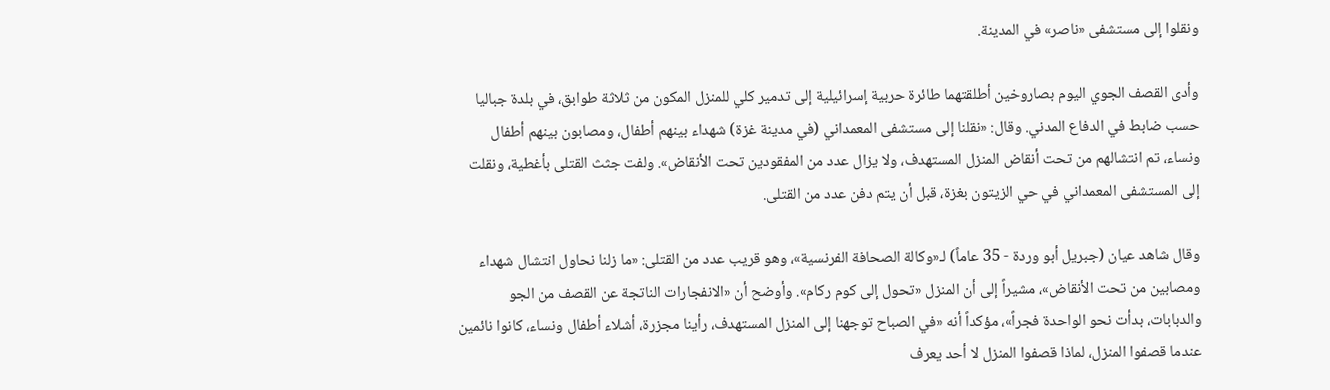ونقلوا إلى مستشفى «ناصر» في المدينة.

وأدى القصف الجوي اليوم بصاروخين أطلقتهما طائرة حربية إسرائيلية إلى تدمير كلي للمنزل المكون من ثلاثة طوابق، في بلدة جباليا حسب ضابط في الدفاع المدني. وقال: «نقلنا إلى مستشفى المعمداني (في مدينة غزة) شهداء بينهم أطفال، ومصابون بينهم أطفال ونساء، تم انتشالهم من تحت أنقاض المنزل المستهدف، ولا يزال عدد من المفقودين تحت الأنقاض». ولفت جثث القتلى بأغطية، ونقلت إلى المستشفى المعمداني في حي الزيتون بغزة، قبل أن يتم دفن عدد من القتلى.

وقال شاهد عيان (جبريل أبو وردة - 35 عاماً) لـ«وكالة الصحافة الفرنسية»، وهو قريب عدد من القتلى: «ما زلنا نحاول انتشال شهداء ومصابين من تحت الأنقاض»، مشيراً إلى أن المنزل «تحول إلى كوم ركام». وأوضح أن «الانفجارات الناتجة عن القصف من الجو والدبابات، بدأت نحو الواحدة فجراً»، مؤكداً أنه «في الصباح توجهنا إلى المنزل المستهدف، رأينا مجزرة، أشلاء أطفال ونساء، كانوا نائمين عندما قصفوا المنزل، لماذا قصفوا المنزل لا أحد يعرف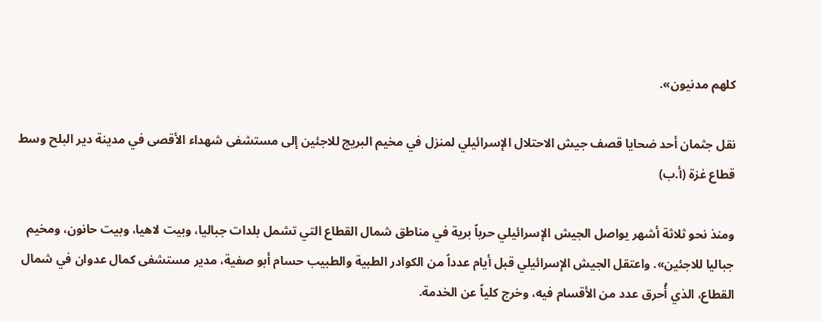كلهم مدنيون».

نقل جثمان أحد ضحايا قصف جيش الاحتلال الإسرائيلي لمنزل في مخيم البريج للاجئين إلى مستشفى شهداء الأقصى في مدينة دير البلح وسط قطاع غزة (أ.ب)

ومنذ نحو ثلاثة أشهر يواصل الجيش الإسرائيلي حرباً برية في مناطق شمال القطاع التي تشمل بلدات جباليا، وبيت لاهيا، وبيت حانون، ومخيم جباليا للاجئين». واعتقل الجيش الإسرائيلي قبل أيام عدداً من الكوادر الطبية والطبيب حسام أبو صفية، مدير مستشفى كمال عدوان في شمال القطاع، الذي أُحرق عدد من الأقسام فيه، وخرج كلياً عن الخدمة.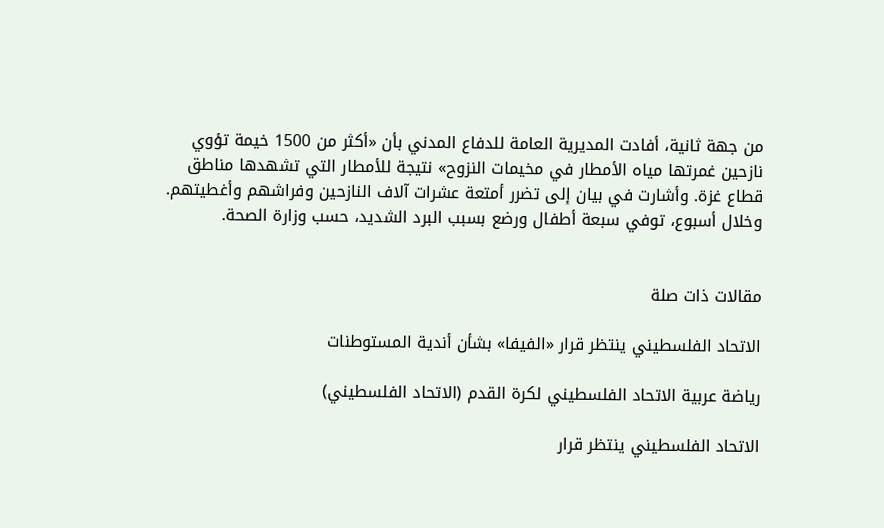من جهة ثانية، أفادت المديرية العامة للدفاع المدني بأن «أكثر من 1500 خيمة تؤوي نازحين غمرتها مياه الأمطار في مخيمات النزوح» نتيجة للأمطار التي تشهدها مناطق قطاع غزة. وأشارت في بيان إلى تضرر أمتعة عشرات آلاف النازحين وفراشهم وأغطيتهم. وخلال أسبوع، توفي سبعة أطفال ورضع بسبب البرد الشديد، حسب وزارة الصحة.


مقالات ذات صلة

الاتحاد الفلسطيني ينتظر قرار «الفيفا» بشأن أندية المستوطنات

رياضة عربية الاتحاد الفلسطيني لكرة القدم (الاتحاد الفلسطيني)

الاتحاد الفلسطيني ينتظر قرار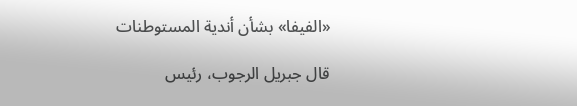«الفيفا» بشأن أندية المستوطنات

قال جبريل الرجوب، رئيس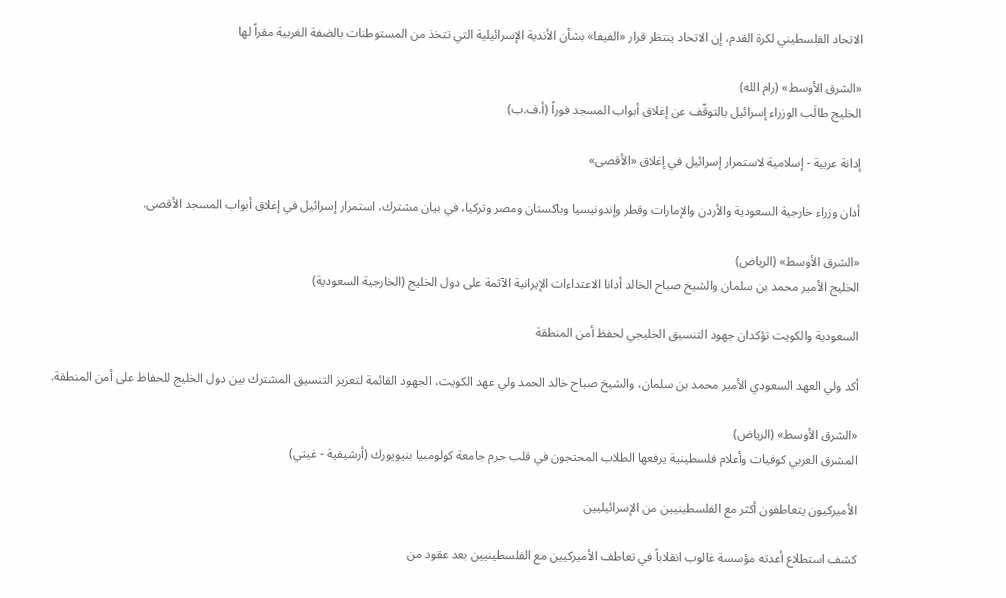الاتحاد الفلسطيني لكرة القدم، إن الاتحاد ينتظر قرار «الفيفا» بشأن الأندية الإسرائيلية التي تتخذ من المستوطنات بالضفة الغربية مقراً لها

«الشرق الأوسط» (رام الله)
الخليج طالَب الوزراء إسرائيل بالتوقّف عن إغلاق أبواب المسجد فوراً (أ.ف.ب)

إدانة عربية - إسلامية لاستمرار إسرائيل في إغلاق «الأقصى»

أدان وزراء خارجية السعودية والأردن والإمارات وقطر وإندونيسيا وباكستان ومصر وتركيا، في بيان مشترك، استمرار إسرائيل في إغلاق أبواب المسجد الأقصى.

«الشرق الأوسط» (الرياض)
الخليج الأمير محمد بن سلمان والشيخ صباح الخالد أدانا الاعتداءات الإيرانية الآثمة على دول الخليج (الخارجية السعودية)

السعودية والكويت تؤكدان جهود التنسيق الخليجي لحفظ أمن المنطقة

أكد ولي العهد السعودي الأمير محمد بن سلمان، والشيخ صباح خالد الحمد ولي عهد الكويت، الجهود القائمة لتعزيز التنسيق المشترك بين دول الخليج للحفاظ على أمن المنطقة.

«الشرق الأوسط» (الرياض)
المشرق العربي كوفيات وأعلام فلسطينية يرفعها الطلاب المحتجون في قلب حرم جامعة كولومبيا بنيويورك (أرشيفية - غيتي)

الأميركيون يتعاطفون أكثر مع الفلسطينيين من الإسرائيليين

كشف استطلاع أعدته مؤسسة غالوب انقلاباً في تعاطف الأميركيين مع الفلسطينيين بعد عقود من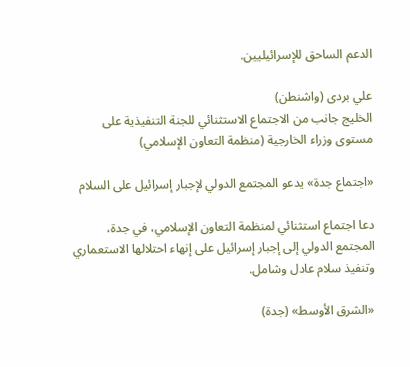الدعم الساحق للإسرائيليين.

علي بردى (واشنطن)
الخليج جانب من الاجتماع الاستثنائي للجنة التنفيذية على مستوى وزراء الخارجية (منظمة التعاون الإسلامي)

«اجتماع جدة» يدعو المجتمع الدولي لإجبار إسرائيل على السلام

دعا اجتماع استثنائي لمنظمة التعاون الإسلامي، في جدة، المجتمع الدولي إلى إجبار إسرائيل على إنهاء احتلالها الاستعماري وتنفيذ سلام عادل وشامل.

«الشرق الأوسط» (جدة)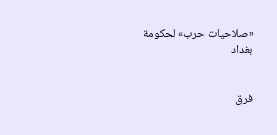«صلاحيات حرب» لحكومة بغداد


فرق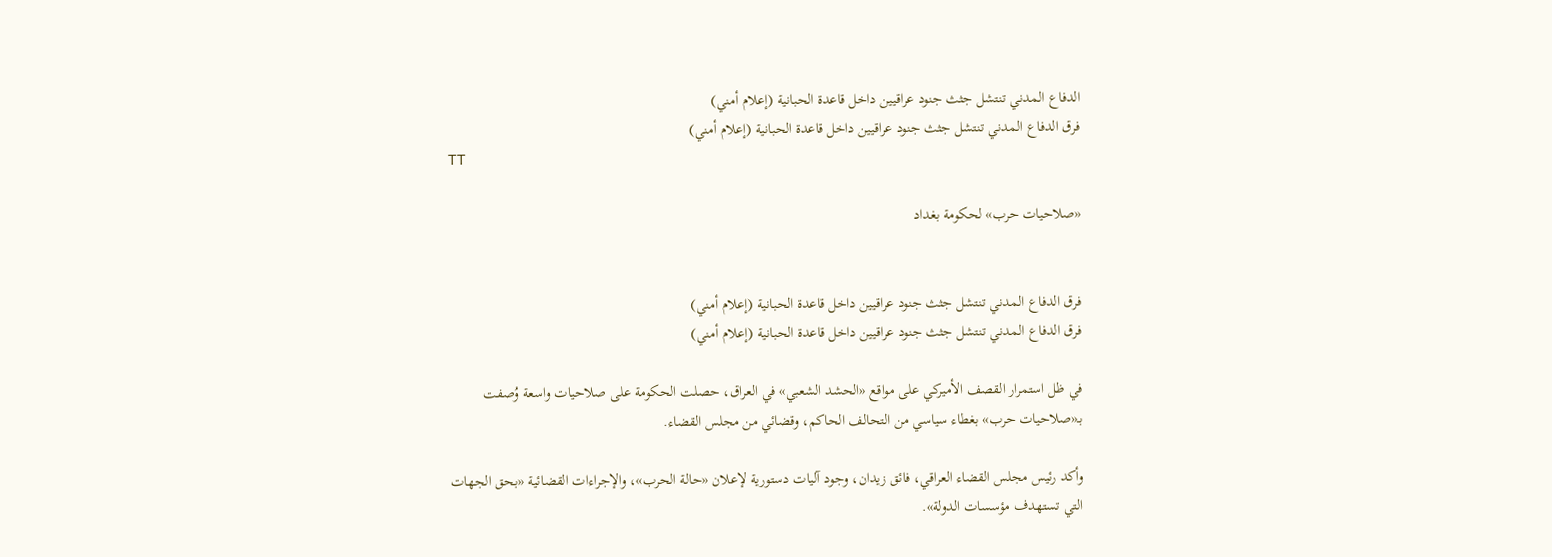الدفاع المدني تنتشل جثث جنود عراقيين داخل قاعدة الحبانية (إعلام أمني)
فرق الدفاع المدني تنتشل جثث جنود عراقيين داخل قاعدة الحبانية (إعلام أمني)
TT

«صلاحيات حرب» لحكومة بغداد


فرق الدفاع المدني تنتشل جثث جنود عراقيين داخل قاعدة الحبانية (إعلام أمني)
فرق الدفاع المدني تنتشل جثث جنود عراقيين داخل قاعدة الحبانية (إعلام أمني)

في ظل استمرار القصف الأميركي على مواقع «الحشد الشعبي» في العراق، حصلت الحكومة على صلاحيات واسعة وُصفت بـ«صلاحيات حرب» بغطاء سياسي من التحالف الحاكم، وقضائي من مجلس القضاء.

وأكد رئيس مجلس القضاء العراقي، فائق زيدان، وجود آليات دستورية لإعلان «حالة الحرب»، والإجراءات القضائية «بحق الجهات التي تستهدف مؤسسات الدولة».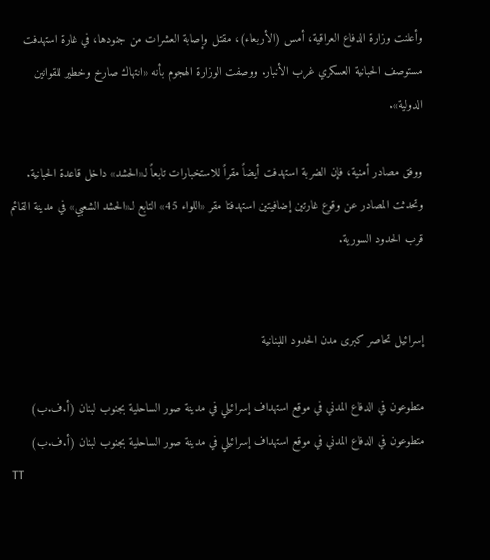وأعلنت وزارة الدفاع العراقية، أمس (الأربعاء)، مقتل وإصابة العشرات من جنودها، في غارة استهدفت مستوصف الحبانية العسكري غرب الأنبار. ووصفت الوزارة الهجوم بأنه «انتهاك صارخ وخطير للقوانين الدولية».

ووفق مصادر أمنية، فإن الضربة استهدفت أيضاً مقراً للاستخبارات تابعاً لـ«الحشد» داخل قاعدة الحبانية. وتحدثت المصادر عن وقوع غارتين إضافيتين استهدفتا مقر «اللواء 45» التابع لـ«الحشد الشعبي» في مدينة القائم قرب الحدود السورية.


إسرائيل تحاصر كبرى مدن الحدود اللبنانية

متطوعون في الدفاع المدني في موقع استهداف إسرائيلي في مدينة صور الساحلية بجنوب لبنان (أ.ف.ب)
متطوعون في الدفاع المدني في موقع استهداف إسرائيلي في مدينة صور الساحلية بجنوب لبنان (أ.ف.ب)
TT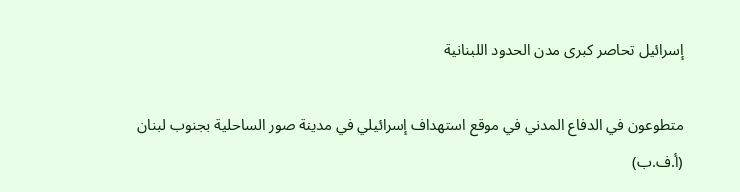إسرائيل تحاصر كبرى مدن الحدود اللبنانية

متطوعون في الدفاع المدني في موقع استهداف إسرائيلي في مدينة صور الساحلية بجنوب لبنان (أ.ف.ب)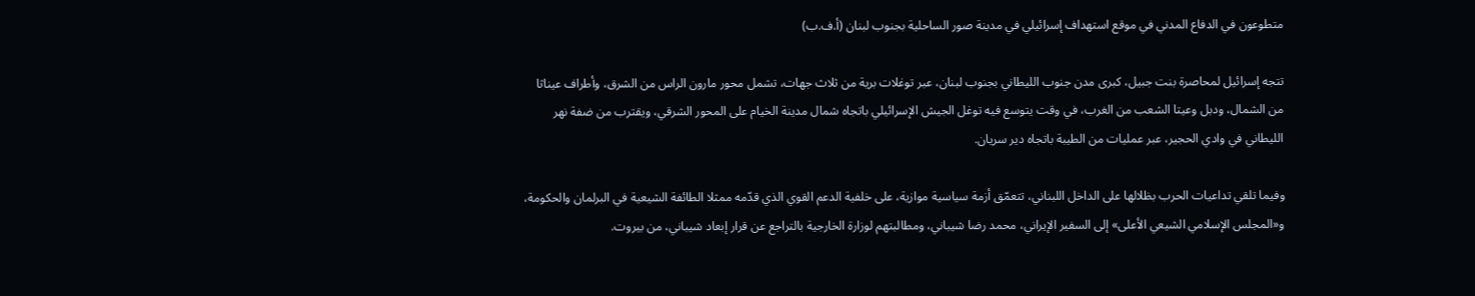متطوعون في الدفاع المدني في موقع استهداف إسرائيلي في مدينة صور الساحلية بجنوب لبنان (أ.ف.ب)

تتجه إسرائيل لمحاصرة بنت جبيل، كبرى مدن جنوب الليطاني بجنوب لبنان، عبر توغلات برية من ثلاث جهات، تشمل محور مارون الراس من الشرق، وأطراف عيناثا من الشمال، ودبل وعيتا الشعب من الغرب، في وقت يتوسع فيه توغل الجيش الإسرائيلي باتجاه شمال مدينة الخيام على المحور الشرقي، ويقترب من ضفة نهر الليطاني في وادي الحجير، عبر عمليات من الطيبة باتجاه دير سريان.

وفيما تلقي تداعيات الحرب بظلالها على الداخل اللبناني، تتعمّق أزمة سياسية موازية، على خلفية الدعم القوي الذي قدّمه ممثلا الطائفة الشيعية في البرلمان والحكومة، و«المجلس الإسلامي الشيعي الأعلى» إلى السفير الإيراني، محمد رضا شيباني، ومطالبتهم لوزارة الخارجية بالتراجع عن قرار إبعاد شيباني، من بيروت.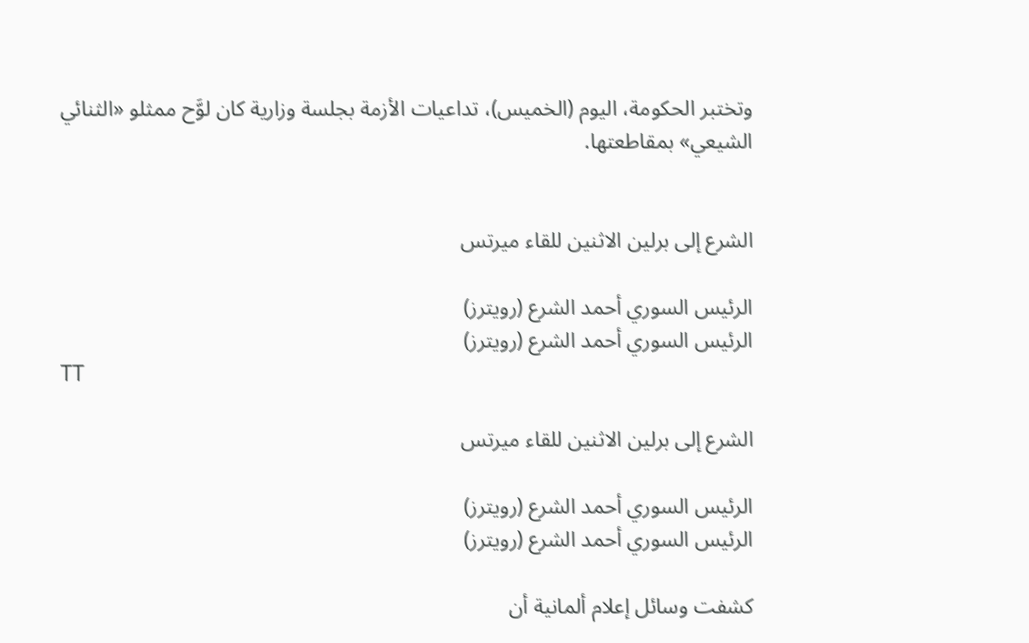وتختبر الحكومة، اليوم (الخميس)، تداعيات الأزمة بجلسة وزارية كان لوَّح ممثلو «الثنائي الشيعي» بمقاطعتها.


الشرع إلى برلين الاثنين للقاء ميرتس

الرئيس السوري أحمد الشرع (رويترز)
الرئيس السوري أحمد الشرع (رويترز)
TT

الشرع إلى برلين الاثنين للقاء ميرتس

الرئيس السوري أحمد الشرع (رويترز)
الرئيس السوري أحمد الشرع (رويترز)

كشفت وسائل إعلام ألمانية أن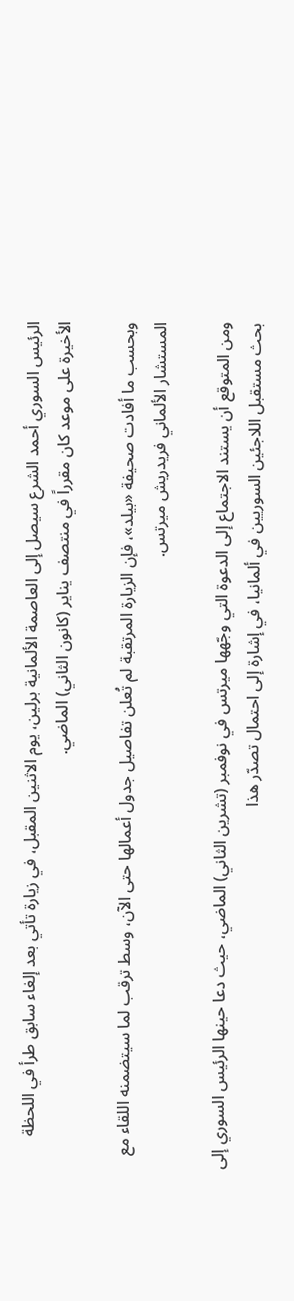الرئيس السوري أحمد الشرع سيصل إلى العاصمة الألمانية برلين، يوم الاثنين المقبل، في زيارة تأتي بعد إلغاء سابق طرأ في اللحظة الأخيرة على موعد كان مقرراً في منتصف يناير (كانون الثاني) الماضي.

وبحسب ما أفادت صحيفة «بيلد»، فإن الزيارة المرتقبة لم تُعلن تفاصيل جدول أعمالها حتى الآن، وسط ترقب لما سيتضمنه اللقاء مع المستشار الألماني فريدريش ميرتس.

ومن المتوقع أن يستند الاجتماع إلى الدعوة التي وجّهها ميرتس في نوفمبر (تشرين الثاني) الماضي، حيث دعا حينها الرئيس السوري إلى بحث مستقبل اللاجئين السوريين في ألمانيا، في إشارة إلى احتمال تصدّر هذا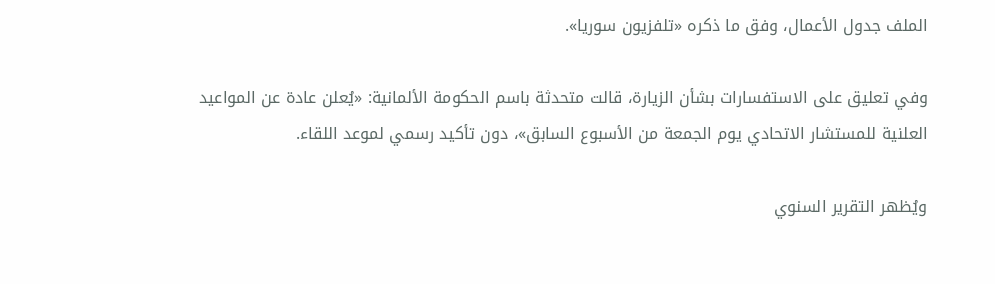الملف جدول الأعمال، وفق ما ذكره «تلفزيون سوريا».

وفي تعليق على الاستفسارات بشأن الزيارة، قالت متحدثة باسم الحكومة الألمانية: «يُعلن عادة عن المواعيد العلنية للمستشار الاتحادي يوم الجمعة من الأسبوع السابق»، دون تأكيد رسمي لموعد اللقاء.

ويُظهر التقرير السنوي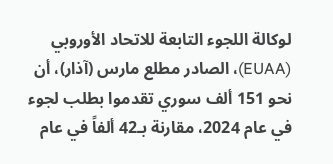لوكالة اللجوء التابعة للاتحاد الأوروبي (EUAA)، الصادر مطلع مارس (آذار)، أن نحو 151 ألف سوري تقدموا بطلب لجوء في عام 2024، مقارنة بـ42 ألفاً في عام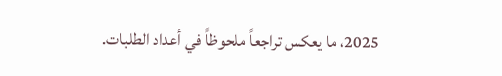2025، ما يعكس تراجعاً ملحوظاً في أعداد الطلبات.